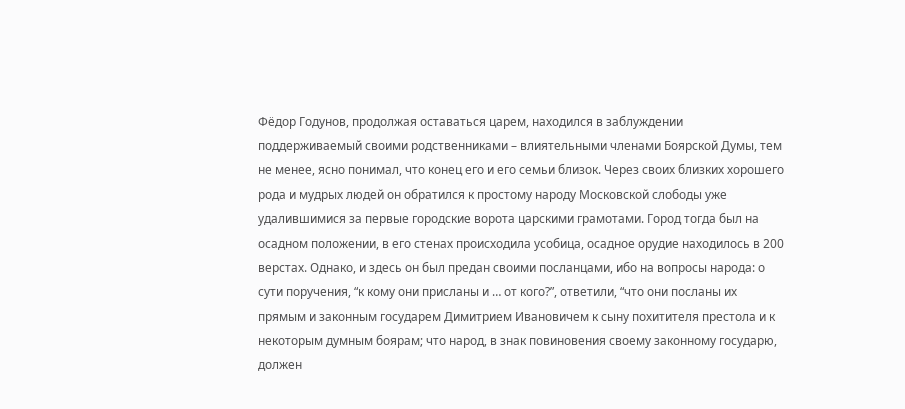Фёдор Годунов, продолжая оставаться царем, находился в заблуждении поддерживаемый своими родственниками – влиятельными членами Боярской Думы, тем не менее, ясно понимал, что конец его и его семьи близок. Через своих близких хорошего рода и мудрых людей он обратился к простому народу Московской слободы уже удалившимися за первые городские ворота царскими грамотами. Город тогда был на осадном положении, в его стенах происходила усобица, осадное орудие находилось в 200 верстах. Однако, и здесь он был предан своими посланцами, ибо на вопросы народа: о сути поручения, “к кому они присланы и … от кого?”, ответили, “что они посланы их прямым и законным государем Димитрием Ивановичем к сыну похитителя престола и к некоторым думным боярам; что народ, в знак повиновения своему законному государю, должен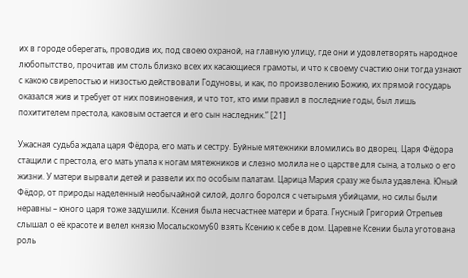их в городе оберегать, проводив их, под своею охраной, на главную улицу, где они и удовлетворять народное любопытство, прочитав им столь близко всех их касающиеся грамоты, и что к своему счастию они тогда узнают с какою свирепостью и низостью действовали Годуновы, и как, по произволению Божию, их прямой государь оказался жив и требует от них повиновения, и что тот, кто ими правил в последние годы, был лишь похитителем престола, каковым остается и его сын наследник.” [21]

Ужасная судьба ждала царя Фёдора, его мать и сестру. Буйные мятежники вломились во дворец. Царя Фёдора стащили с престола, его мать упала к ногам мятежников и слезно молила не о царстве для сына, а только о его жизни. У матери вырвали детей и развели их по особым палатам. Царица Мария сразу же была удавлена. Юный Фёдор, от природы наделенный необычайной силой, долго боролся с четырьмя убийцами, но силы были неравны – юного царя тоже задушили. Ксения была несчастнее матери и брата. Гнусный Григорий Отрепьев слышал о её красоте и велел князю Мосальскому60 взять Ксению к себе в дом. Царевне Ксении была уготована роль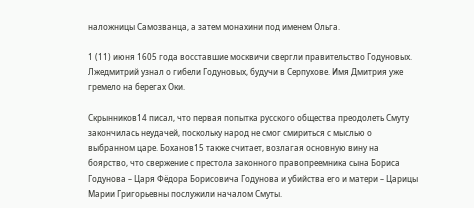наложницы Самозванца, а затем монахини под именем Ольга.

1 (11) июня 1605 года восставшие москвичи свергли правительство Годуновых. Лжедмитрий узнал о гибели Годуновых, будучи в Серпухове. Имя Дмитрия уже гремело на берегах Оки.

Скрынников14 писал, что первая попытка русского общества преодолеть Смуту закончилась неудачей, поскольку народ не смог смириться с мыслью о выбранном царе. Боханов15 также считает, возлагая основную вину на боярство, что свержение с престола законного правопреемника сына Бориса Годунова – Царя Фёдора Борисовича Годунова и убийства его и матери – Царицы Марии Григорьевны послужили началом Смуты.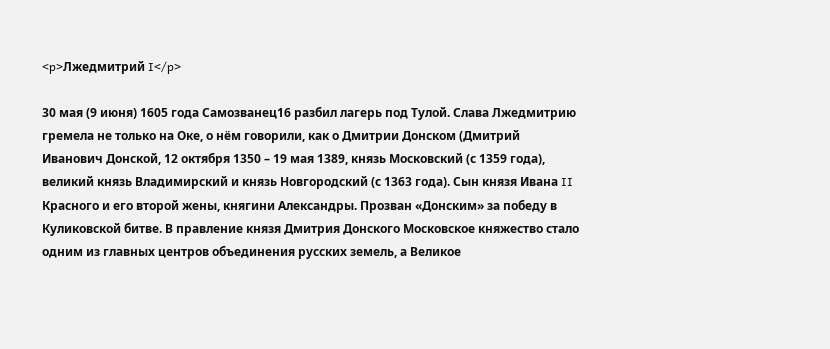<p>Лжедмитрий I</p>

30 мая (9 июня) 1605 года Самозванец16 разбил лагерь под Тулой. Слава Лжедмитрию гремела не только на Оке, о нём говорили, как о Дмитрии Донском (Дмитрий Иванович Донской, 12 октября 1350 – 19 мая 1389, князь Московский (с 1359 года), великий князь Владимирский и князь Новгородский (с 1363 года). Сын князя Ивана II Красного и его второй жены, княгини Александры. Прозван «Донским» за победу в Куликовской битве. В правление князя Дмитрия Донского Московское княжество стало одним из главных центров объединения русских земель, а Великое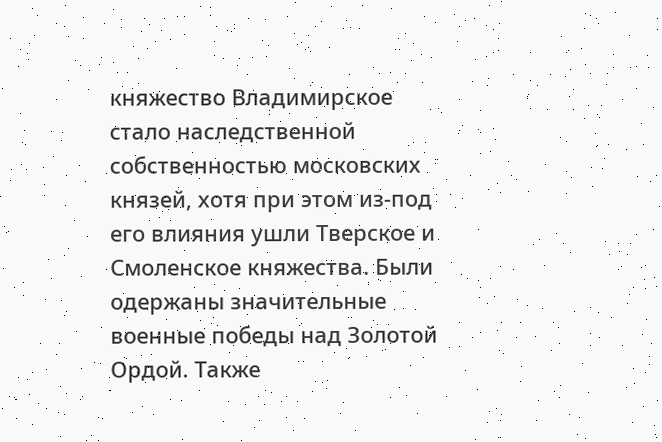княжество Владимирское стало наследственной собственностью московских князей, хотя при этом из-под его влияния ушли Тверское и Смоленское княжества. Были одержаны значительные военные победы над Золотой Ордой. Также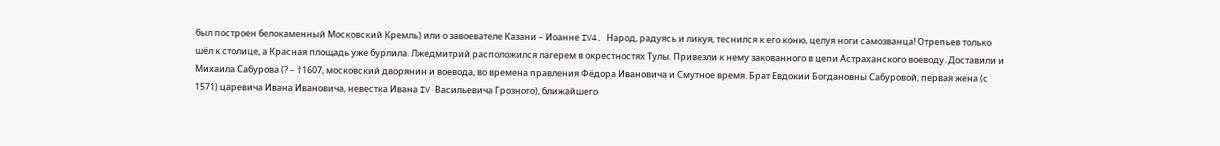был построен белокаменный Московский Кремль) или о завоевателе Казани – Иоанне IV4. Народ, радуясь и ликуя, теснился к его коню, целуя ноги самозванца! Отрепьев только шёл к столице, а Красная площадь уже бурлила. Лжедмитрий расположился лагерем в окрестностях Тулы. Привезли к нему закованного в цепи Астраханского воеводу. Доставили и Михаила Сабурова (? – †1607, московский дворянин и воевода, во времена правления Фёдора Ивановича и Смутное время. Брат Евдокии Богдановны Сабуровой, первая жена (с 1571) царевича Ивана Ивановича, невестка Ивана IV Васильевича Грозного), ближайшего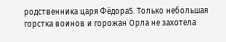родственника царя Фёдора5. Только небольшая горстка воинов и горожан Орла не захотела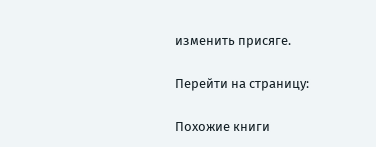изменить присяге.

Перейти на страницу:

Похожие книги